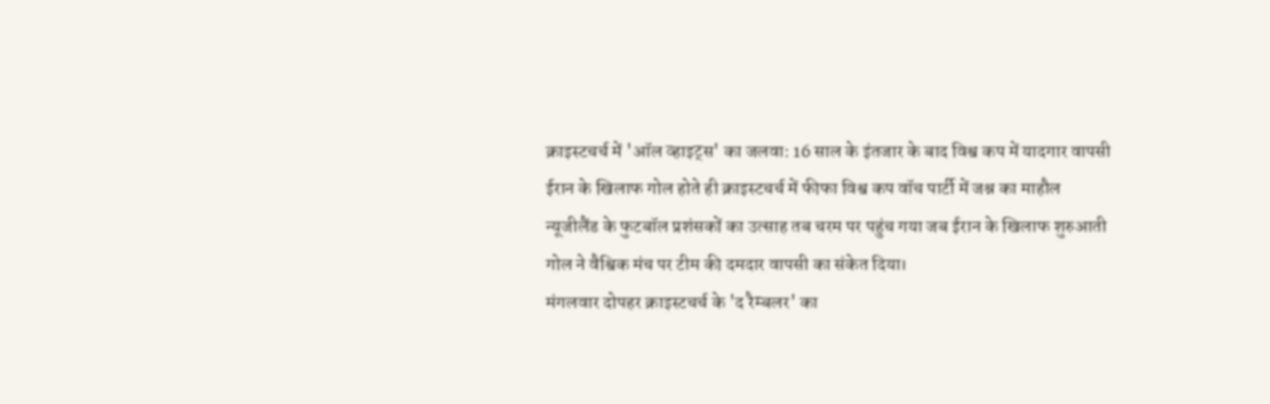क्राइस्टचर्च में 'ऑल व्हाइट्स' का जलवा: 16 साल के इंतजार के बाद विश्व कप में यादगार वापसी
ईरान के खिलाफ गोल होते ही क्राइस्टचर्च में फीफा विश्व कप वॉच पार्टी में जश्न का माहौल
न्यूजीलैंड के फुटबॉल प्रशंसकों का उत्साह तब चरम पर पहुंच गया जब ईरान के खिलाफ शुरुआती गोल ने वैश्विक मंच पर टीम की दमदार वापसी का संकेत दिया।
मंगलवार दोपहर क्राइस्टचर्च के 'द रैम्बलर' का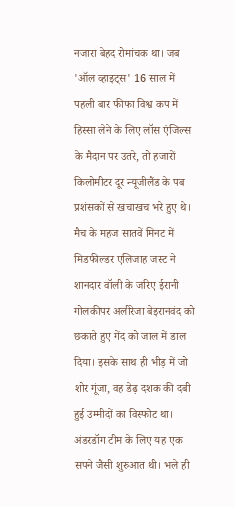नजारा बेहद रोमांचक था। जब 'ऑल व्हाइट्स' 16 साल में पहली बार फीफा विश्व कप में हिस्सा लेने के लिए लॉस एंजिल्स के मैदान पर उतरे, तो हजारों किलोमीटर दूर न्यूजीलैंड के पब प्रशंसकों से खचाखच भरे हुए थे। मैच के महज सातवें मिनट में मिडफील्डर एलिजाह जस्ट ने शानदार वॉली के जरिए ईरानी गोलकीपर अलीरेजा बेइरानवंद को छकाते हुए गेंद को जाल में डाल दिया। इसके साथ ही भीड़ में जो शोर गूंजा, वह डेढ़ दशक की दबी हुई उम्मीदों का विस्फोट था।
अंडरडॉग टीम के लिए यह एक सपने जैसी शुरुआत थी। भले ही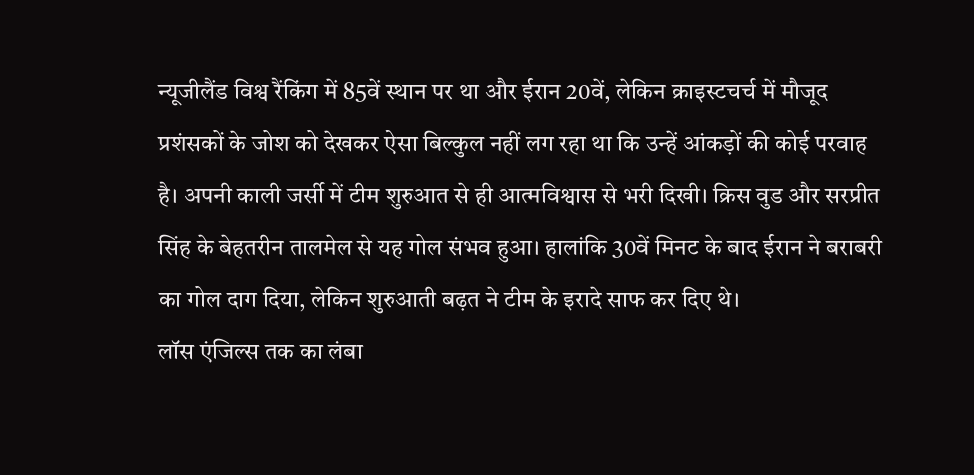न्यूजीलैंड विश्व रैंकिंग में 85वें स्थान पर था और ईरान 20वें, लेकिन क्राइस्टचर्च में मौजूद प्रशंसकों के जोश को देखकर ऐसा बिल्कुल नहीं लग रहा था कि उन्हें आंकड़ों की कोई परवाह है। अपनी काली जर्सी में टीम शुरुआत से ही आत्मविश्वास से भरी दिखी। क्रिस वुड और सरप्रीत सिंह के बेहतरीन तालमेल से यह गोल संभव हुआ। हालांकि 30वें मिनट के बाद ईरान ने बराबरी का गोल दाग दिया, लेकिन शुरुआती बढ़त ने टीम के इरादे साफ कर दिए थे।
लॉस एंजिल्स तक का लंबा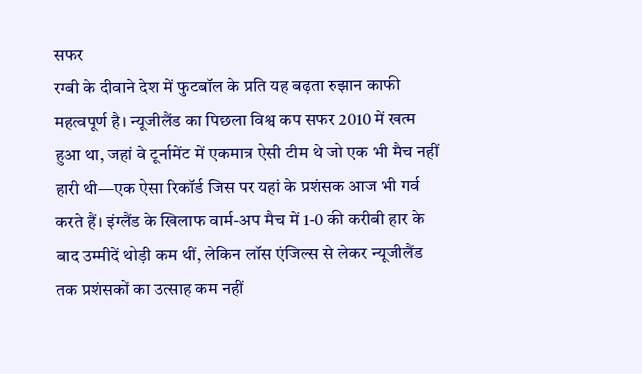सफर
रग्बी के दीवाने देश में फुटबॉल के प्रति यह बढ़ता रुझान काफी महत्वपूर्ण है। न्यूजीलैंड का पिछला विश्व कप सफर 2010 में खत्म हुआ था, जहां वे टूर्नामेंट में एकमात्र ऐसी टीम थे जो एक भी मैच नहीं हारी थी—एक ऐसा रिकॉर्ड जिस पर यहां के प्रशंसक आज भी गर्व करते हैं। इंग्लैंड के खिलाफ वार्म-अप मैच में 1-0 की करीबी हार के बाद उम्मीदें थोड़ी कम थीं, लेकिन लॉस एंजिल्स से लेकर न्यूजीलैंड तक प्रशंसकों का उत्साह कम नहीं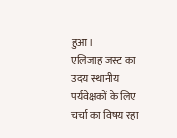हुआ।
एलिजाह जस्ट का उदय स्थानीय पर्यवेक्षकों के लिए चर्चा का विषय रहा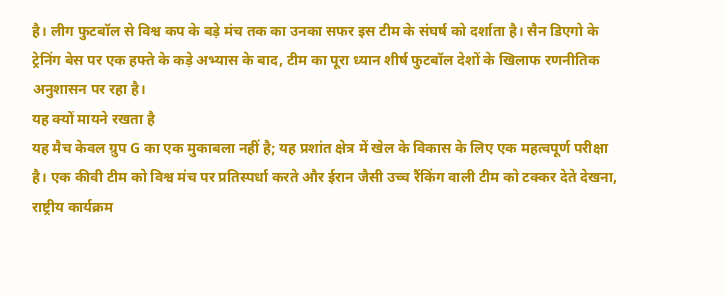है। लीग फुटबॉल से विश्व कप के बड़े मंच तक का उनका सफर इस टीम के संघर्ष को दर्शाता है। सैन डिएगो के ट्रेनिंग बेस पर एक हफ्ते के कड़े अभ्यास के बाद, टीम का पूरा ध्यान शीर्ष फुटबॉल देशों के खिलाफ रणनीतिक अनुशासन पर रहा है।
यह क्यों मायने रखता है
यह मैच केवल ग्रुप G का एक मुकाबला नहीं है; यह प्रशांत क्षेत्र में खेल के विकास के लिए एक महत्वपूर्ण परीक्षा है। एक कीवी टीम को विश्व मंच पर प्रतिस्पर्धा करते और ईरान जैसी उच्च रैंकिंग वाली टीम को टक्कर देते देखना, राष्ट्रीय कार्यक्रम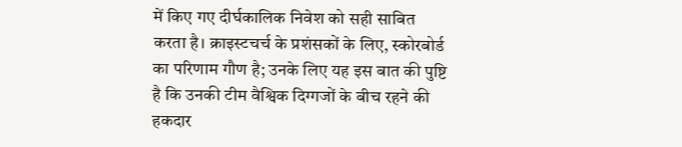में किए गए दीर्घकालिक निवेश को सही साबित करता है। क्राइस्टचर्च के प्रशंसकों के लिए, स्कोरबोर्ड का परिणाम गौण है; उनके लिए यह इस बात की पुष्टि है कि उनकी टीम वैश्विक दिग्गजों के बीच रहने की हकदार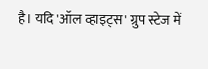है। यदि 'ऑल व्हाइट्स' ग्रुप स्टेज में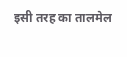इसी तरह का तालमेल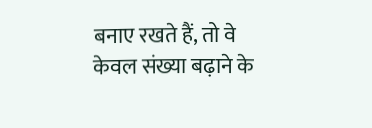बनाए रखते हैं, तो वे केवल संख्या बढ़ाने के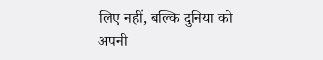लिए नहीं, बल्कि दुनिया को अपनी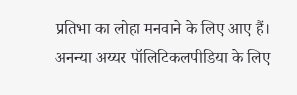प्रतिभा का लोहा मनवाने के लिए आए हैं।
अनन्या अय्यर पॉलिटिकलपीडिया के लिए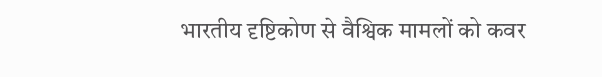भारतीय दृष्टिकोण से वैश्विक मामलों को कवर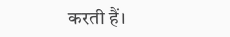करती हैं।